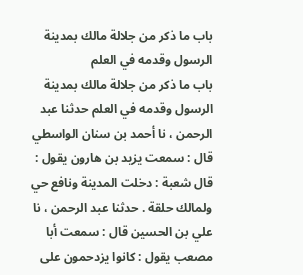باب ما ذكر من جلالة مالك بمدينة الرسول وقدمه في العلم
باب ما ذكر من جلالة مالك بمدينة الرسول وقدمه في العلم حدثنا عبد الرحمن ، نا أحمد بن سنان الواسطي قال : سمعت يزيد بن هارون يقول : قال شعبة : دخلت المدينة ونافع حي ولمالك حلقة . حدثنا عبد الرحمن ، نا علي بن الحسين قال : سمعت أبا مصعب يقول : كانوا يزدحمون على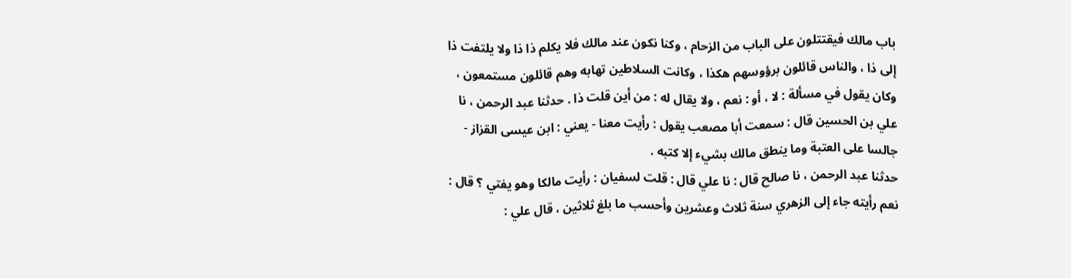باب مالك فيقتتلون على الباب من الزحام ، وكنا نكون عند مالك فلا يكلم ذا ذا ولا يلتفت ذا إلى ذا ، والناس قائلون برؤوسهم هكذا ، وكانت السلاطين تهابه وهم قائلون مستمعون ، وكان يقول في مسألة : لا ، أو : نعم ، ولا يقال له : من أين قلت ذا . حدثنا عبد الرحمن ، نا علي بن الحسين قال : سمعت أبا مصعب يقول : رأيت معنا - يعني : ابن عيسى القزاز - جالسا على العتبة وما ينطق مالك بشيء إلا كتبه .
حدثنا عبد الرحمن ، نا صالح قال : نا علي قال : قلت لسفيان : رأيت مالكا وهو يفتي ؟ قال : نعم رأيته جاء إلى الزهري سنة ثلاث وعشرين وأحسب ما بلغ ثلاثين ، قال علي :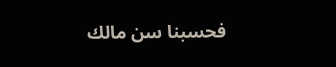فحسبنا سن مالك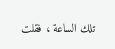تلك الساعة ، فقلت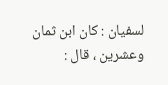لسفيان : كان ابن ثمان وعشرين ، قال :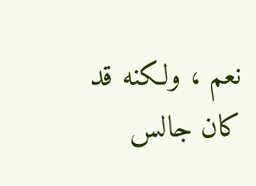نعم ، ولكنه قد كان جالس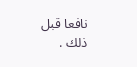نافعا قبل ذلك .